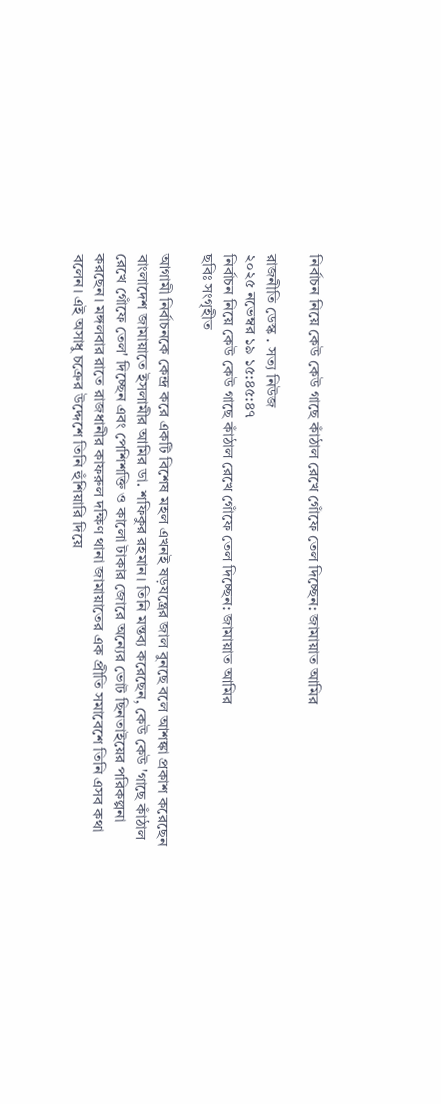নির্বাচন নিয়ে কেউ কেউ গাছে কাঁঠাল রেখে গোঁফে তেল দিচ্ছেন: জামায়াত আমির

রাজনীতি ডেস্ক . সত্য নিউজ
২০২৫ নভেম্বর ১৯ ১৫:৪৫:৪৭
নির্বাচন নিয়ে কেউ কেউ গাছে কাঁঠাল রেখে গোঁফে তেল দিচ্ছেন: জামায়াত আমির
ছবিঃ সংগৃহীত

আগামী নির্বাচনকে কেন্দ্র করে একটি বিশেষ মহল এখনই ষড়যন্ত্রের জাল বুনছে বলে আশঙ্কা প্রকাশ করেছেন বাংলাদেশ জামায়াতে ইসলামীর আমির ডা. শফিকুর রহমান। তিনি মন্তব্য করেছেন, কেউ কেউ 'গাছে কাঁঠাল রেখে গোঁফে তেল' দিচ্ছেন এবং পেশিশক্তি ও কালো টাকার জোরে অন্যের ভোট ছিনতাইয়ের পরিকল্পনা করছেন। মঙ্গলবার রাতে রাজধানীর কাফরুল দক্ষিণ থানা জামায়াতের এক প্রীতি সমাবেশে তিনি এসব কথা বলেন। এই অসাধু চক্রের উদ্দেশে তিনি হুঁশিয়ারি দিয়ে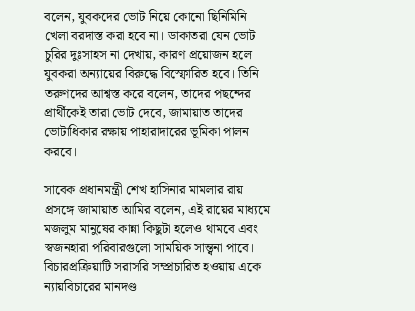বলেন, যুবকদের ভোট নিয়ে কোনো ছিনিমিনি খেলা বরদাস্ত করা হবে না। ডাকাতরা যেন ভোট চুরির দুঃসাহস না দেখায়, কারণ প্রয়োজন হলে যুবকরা অন্যায়ের বিরুদ্ধে বিস্ফোরিত হবে। তিনি তরুণদের আশ্বস্ত করে বলেন, তাদের পছন্দের প্রার্থীকেই তারা ভোট দেবে, জামায়াত তাদের ভোটাধিকার রক্ষায় পাহারাদারের ভূমিকা পালন করবে।

সাবেক প্রধানমন্ত্রী শেখ হাসিনার মামলার রায় প্রসঙ্গে জামায়াত আমির বলেন, এই রায়ের মাধ্যমে মজলুম মানুষের কান্না কিছুটা হলেও থামবে এবং স্বজনহারা পরিবারগুলো সাময়িক সান্ত্বনা পাবে। বিচারপ্রক্রিয়াটি সরাসরি সম্প্রচারিত হওয়ায় একে ন্যায়বিচারের মানদণ্ড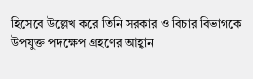হিসেবে উল্লেখ করে তিনি সরকার ও বিচার বিভাগকে উপযুক্ত পদক্ষেপ গ্রহণের আহ্বান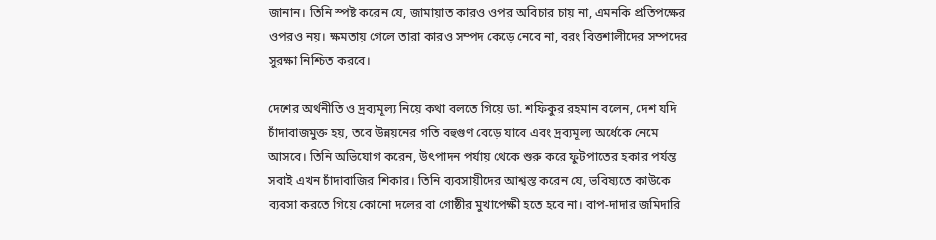জানান। তিনি স্পষ্ট করেন যে, জামায়াত কারও ওপর অবিচার চায় না, এমনকি প্রতিপক্ষের ওপরও নয়। ক্ষমতায় গেলে তারা কারও সম্পদ কেড়ে নেবে না, বরং বিত্তশালীদের সম্পদের সুরক্ষা নিশ্চিত করবে।

দেশের অর্থনীতি ও দ্রব্যমূল্য নিয়ে কথা বলতে গিয়ে ডা. শফিকুর রহমান বলেন, দেশ যদি চাঁদাবাজমুক্ত হয়, তবে উন্নয়নের গতি বহুগুণ বেড়ে যাবে এবং দ্রব্যমূল্য অর্ধেকে নেমে আসবে। তিনি অভিযোগ করেন, উৎপাদন পর্যায় থেকে শুরু করে ফুটপাতের হকার পর্যন্ত সবাই এখন চাঁদাবাজির শিকার। তিনি ব্যবসায়ীদের আশ্বস্ত করেন যে, ভবিষ্যতে কাউকে ব্যবসা করতে গিয়ে কোনো দলের বা গোষ্ঠীর মুখাপেক্ষী হতে হবে না। বাপ-দাদার জমিদারি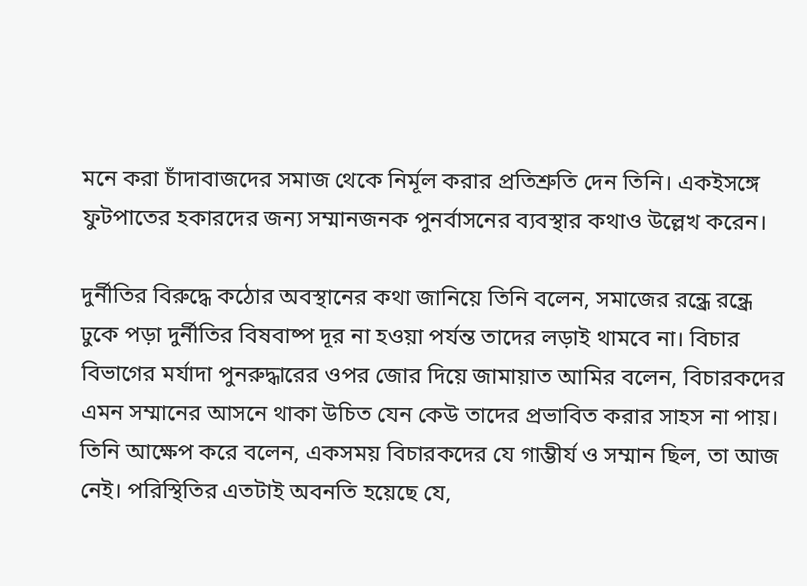মনে করা চাঁদাবাজদের সমাজ থেকে নির্মূল করার প্রতিশ্রুতি দেন তিনি। একইসঙ্গে ফুটপাতের হকারদের জন্য সম্মানজনক পুনর্বাসনের ব্যবস্থার কথাও উল্লেখ করেন।

দুর্নীতির বিরুদ্ধে কঠোর অবস্থানের কথা জানিয়ে তিনি বলেন, সমাজের রন্ধ্রে রন্ধ্রে ঢুকে পড়া দুর্নীতির বিষবাষ্প দূর না হওয়া পর্যন্ত তাদের লড়াই থামবে না। বিচার বিভাগের মর্যাদা পুনরুদ্ধারের ওপর জোর দিয়ে জামায়াত আমির বলেন, বিচারকদের এমন সম্মানের আসনে থাকা উচিত যেন কেউ তাদের প্রভাবিত করার সাহস না পায়। তিনি আক্ষেপ করে বলেন, একসময় বিচারকদের যে গাম্ভীর্য ও সম্মান ছিল, তা আজ নেই। পরিস্থিতির এতটাই অবনতি হয়েছে যে,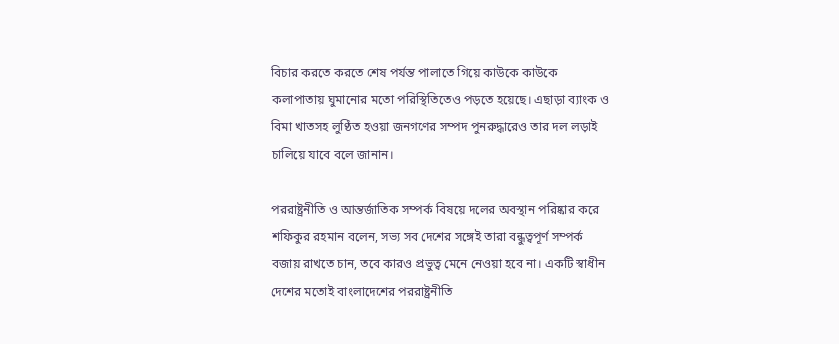বিচার করতে করতে শেষ পর্যন্ত পালাতে গিয়ে কাউকে কাউকে কলাপাতায় ঘুমানোর মতো পরিস্থিতিতেও পড়তে হয়েছে। এছাড়া ব্যাংক ও বিমা খাতসহ লুণ্ঠিত হওয়া জনগণের সম্পদ পুনরুদ্ধারেও তার দল লড়াই চালিয়ে যাবে বলে জানান।

পররাষ্ট্রনীতি ও আন্তর্জাতিক সম্পর্ক বিষয়ে দলের অবস্থান পরিষ্কার করে শফিকুর রহমান বলেন, সভ্য সব দেশের সঙ্গেই তারা বন্ধুত্বপূর্ণ সম্পর্ক বজায় রাখতে চান, তবে কারও প্রভুত্ব মেনে নেওয়া হবে না। একটি স্বাধীন দেশের মতোই বাংলাদেশের পররাষ্ট্রনীতি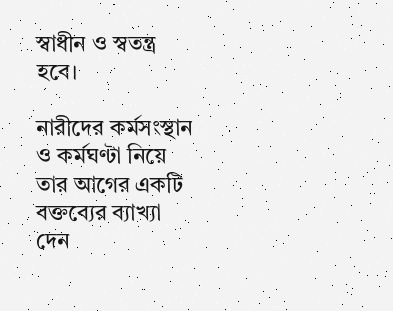স্বাধীন ও স্বতন্ত্র হবে।

নারীদের কর্মসংস্থান ও কর্মঘণ্টা নিয়ে তার আগের একটি বক্তব্যের ব্যাখ্যা দেন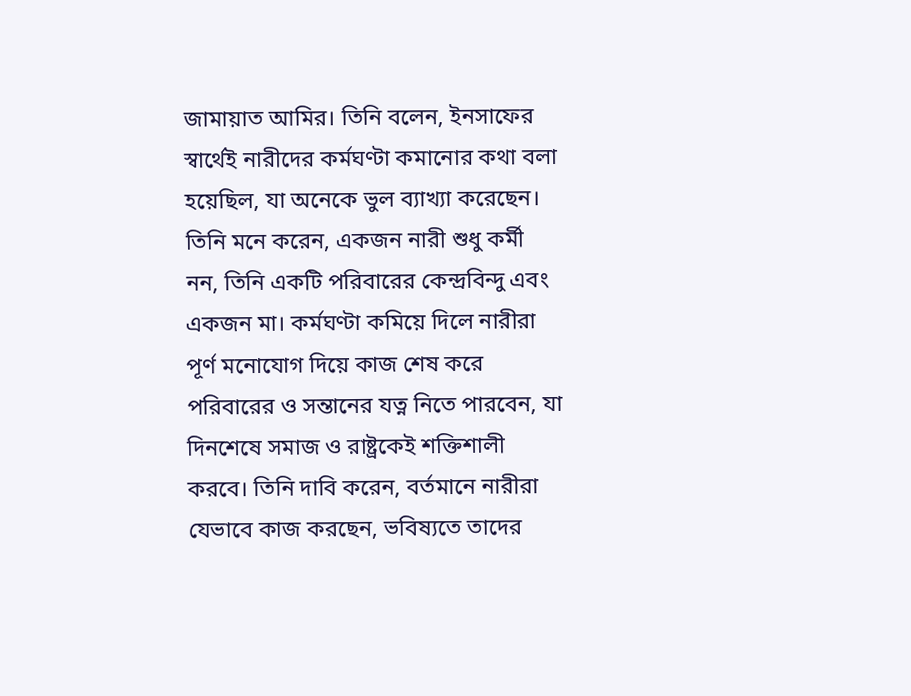জামায়াত আমির। তিনি বলেন, ইনসাফের স্বার্থেই নারীদের কর্মঘণ্টা কমানোর কথা বলা হয়েছিল, যা অনেকে ভুল ব্যাখ্যা করেছেন। তিনি মনে করেন, একজন নারী শুধু কর্মী নন, তিনি একটি পরিবারের কেন্দ্রবিন্দু এবং একজন মা। কর্মঘণ্টা কমিয়ে দিলে নারীরা পূর্ণ মনোযোগ দিয়ে কাজ শেষ করে পরিবারের ও সন্তানের যত্ন নিতে পারবেন, যা দিনশেষে সমাজ ও রাষ্ট্রকেই শক্তিশালী করবে। তিনি দাবি করেন, বর্তমানে নারীরা যেভাবে কাজ করছেন, ভবিষ্যতে তাদের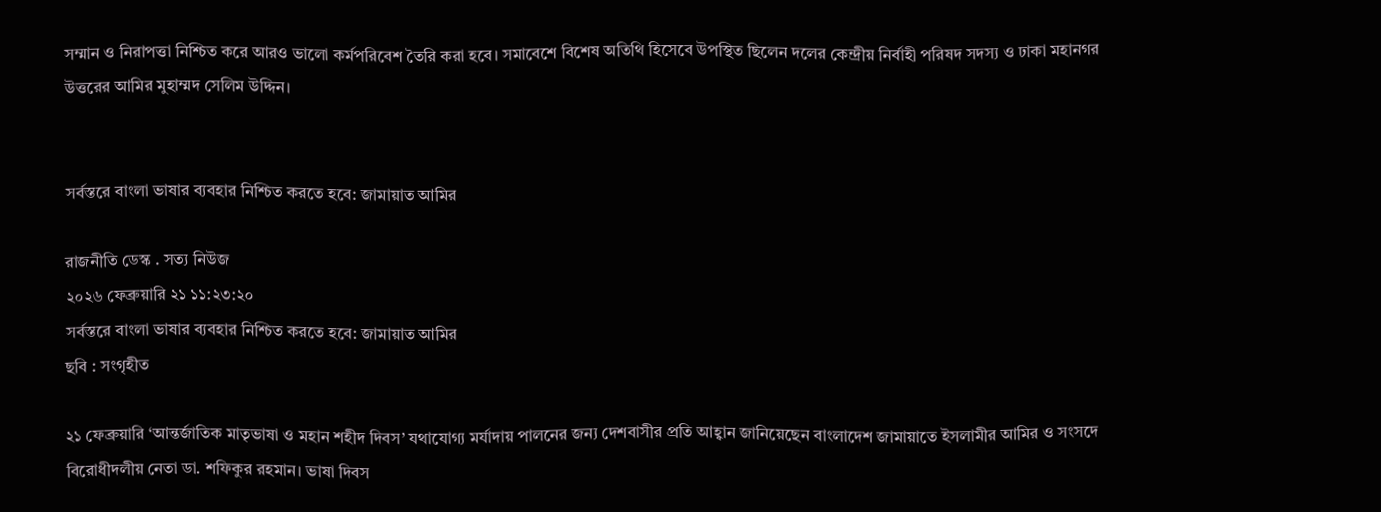সম্মান ও নিরাপত্তা নিশ্চিত করে আরও ভালো কর্মপরিবেশ তৈরি করা হবে। সমাবেশে বিশেষ অতিথি হিসেবে উপস্থিত ছিলেন দলের কেন্দ্রীয় নির্বাহী পরিষদ সদস্য ও ঢাকা মহানগর উত্তরের আমির মুহাম্মদ সেলিম উদ্দিন।


সর্বস্তরে বাংলা ভাষার ব্যবহার নিশ্চিত করতে হবে: জামায়াত আমির

রাজনীতি ডেস্ক . সত্য নিউজ
২০২৬ ফেব্রুয়ারি ২১ ১১:২৩:২০
সর্বস্তরে বাংলা ভাষার ব্যবহার নিশ্চিত করতে হবে: জামায়াত আমির
ছবি : সংগৃহীত

২১ ফেব্রুয়ারি ‘আন্তর্জাতিক মাতৃভাষা ও মহান শহীদ দিবস’ যথাযোগ্য মর্যাদায় পালনের জন্য দেশবাসীর প্রতি আহ্বান জানিয়েছেন বাংলাদেশ জামায়াতে ইসলামীর আমির ও সংসদে বিরোধীদলীয় নেতা ডা. শফিকুর রহমান। ভাষা দিবস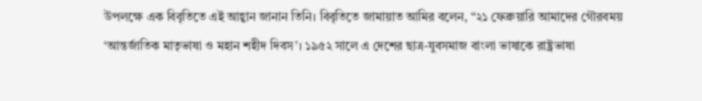উপলক্ষে এক বিবৃতিতে এই আহ্বান জানান তিনি। বিবৃতিতে জামায়াত আমির বলেন, “২১ ফেব্রুয়ারি আমাদের গৌরবময় ‘আন্তর্জাতিক মাতৃভাষা ও মহান শহীদ দিবস’। ১৯৫২ সালে এ দেশের ছাত্র-যুবসমাজ বাংলা ভাষাকে রাষ্ট্রভাষা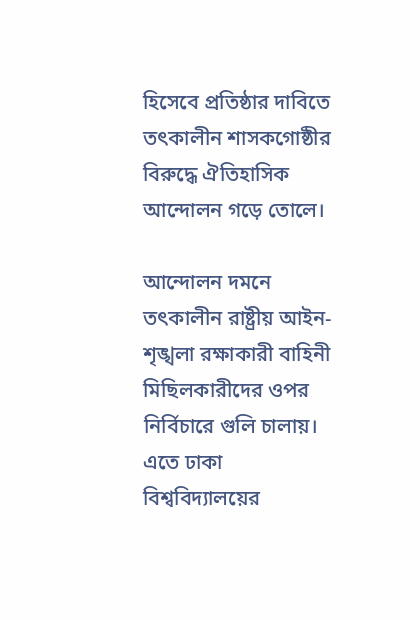হিসেবে প্রতিষ্ঠার দাবিতে তৎকালীন শাসকগোষ্ঠীর বিরুদ্ধে ঐতিহাসিক আন্দোলন গড়ে তোলে।

আন্দোলন দমনে তৎকালীন রাষ্ট্রীয় আইন-শৃঙ্খলা রক্ষাকারী বাহিনী মিছিলকারীদের ওপর নির্বিচারে গুলি চালায়। এতে ঢাকা বিশ্ববিদ্যালয়ের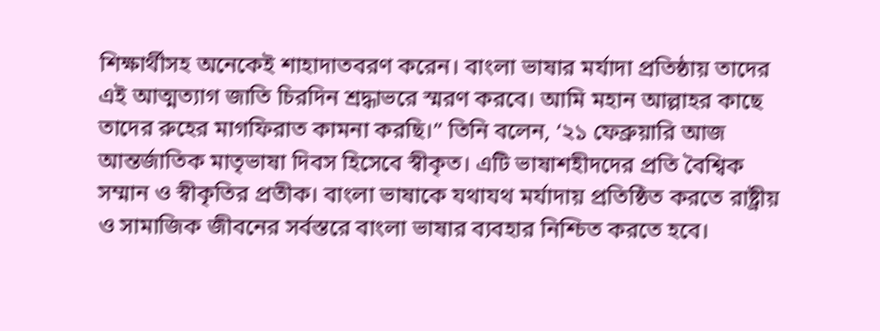শিক্ষার্থীসহ অনেকেই শাহাদাতবরণ করেন। বাংলা ভাষার মর্যাদা প্রতিষ্ঠায় তাদের এই আত্মত্যাগ জাতি চিরদিন শ্রদ্ধাভরে স্মরণ করবে। আমি মহান আল্লাহর কাছে তাদের রুহের মাগফিরাত কামনা করছি।” তিনি বলেন, ‘২১ ফেব্রুয়ারি আজ আন্তর্জাতিক মাতৃভাষা দিবস হিসেবে স্বীকৃত। এটি ভাষাশহীদদের প্রতি বৈশ্বিক সম্মান ও স্বীকৃতির প্রতীক। বাংলা ভাষাকে যথাযথ মর্যাদায় প্রতিষ্ঠিত করতে রাষ্ট্রীয় ও সামাজিক জীবনের সর্বস্তরে বাংলা ভাষার ব্যবহার নিশ্চিত করতে হবে।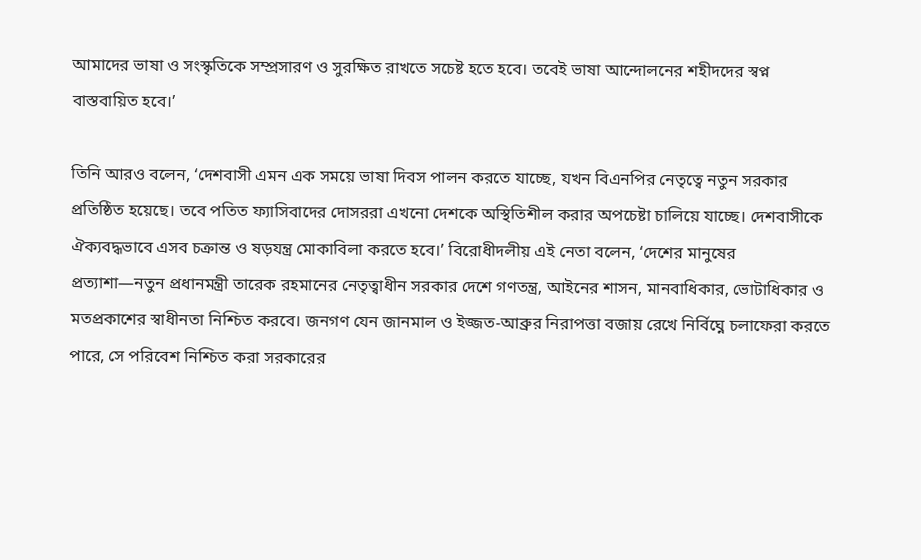আমাদের ভাষা ও সংস্কৃতিকে সম্প্রসারণ ও সুরক্ষিত রাখতে সচেষ্ট হতে হবে। তবেই ভাষা আন্দোলনের শহীদদের স্বপ্ন বাস্তবায়িত হবে।’

তিনি আরও বলেন, ‘দেশবাসী এমন এক সময়ে ভাষা দিবস পালন করতে যাচ্ছে, যখন বিএনপির নেতৃত্বে নতুন সরকার প্রতিষ্ঠিত হয়েছে। তবে পতিত ফ্যাসিবাদের দোসররা এখনো দেশকে অস্থিতিশীল করার অপচেষ্টা চালিয়ে যাচ্ছে। দেশবাসীকে ঐক্যবদ্ধভাবে এসব চক্রান্ত ও ষড়যন্ত্র মোকাবিলা করতে হবে।’ বিরোধীদলীয় এই নেতা বলেন, ‘দেশের মানুষের প্রত্যাশা—নতুন প্রধানমন্ত্রী তারেক রহমানের নেতৃত্বাধীন সরকার দেশে গণতন্ত্র, আইনের শাসন, মানবাধিকার, ভোটাধিকার ও মতপ্রকাশের স্বাধীনতা নিশ্চিত করবে। জনগণ যেন জানমাল ও ইজ্জত-আব্রুর নিরাপত্তা বজায় রেখে নির্বিঘ্নে চলাফেরা করতে পারে, সে পরিবেশ নিশ্চিত করা সরকারের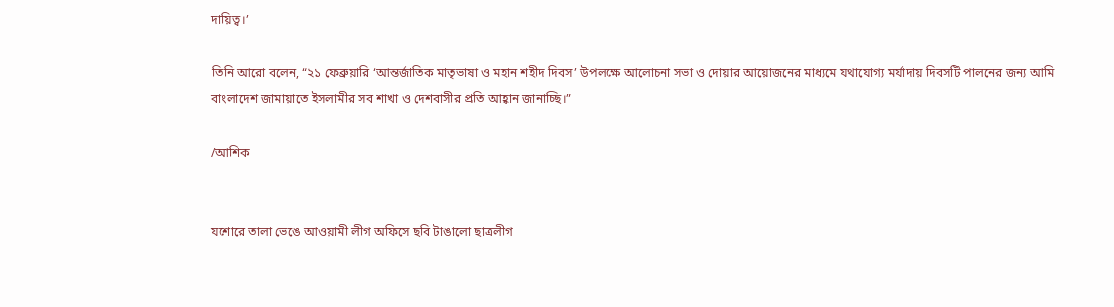দায়িত্ব।’

তিনি আরো বলেন, “২১ ফেব্রুয়ারি ‘আন্তর্জাতিক মাতৃভাষা ও মহান শহীদ দিবস’ উপলক্ষে আলোচনা সভা ও দোয়ার আয়োজনের মাধ্যমে যথাযোগ্য মর্যাদায় দিবসটি পালনের জন্য আমি বাংলাদেশ জামায়াতে ইসলামীর সব শাখা ও দেশবাসীর প্রতি আহ্বান জানাচ্ছি।”

/আশিক


যশোরে তালা ভেঙে আওয়ামী লীগ অফিসে ছবি টাঙালো ছাত্রলীগ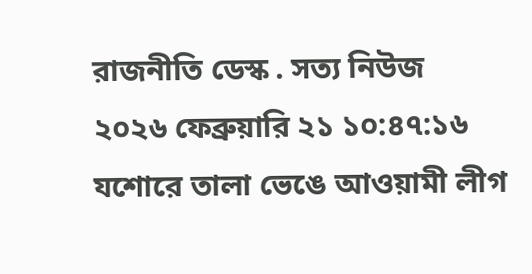রাজনীতি ডেস্ক . সত্য নিউজ
২০২৬ ফেব্রুয়ারি ২১ ১০:৪৭:১৬
যশোরে তালা ভেঙে আওয়ামী লীগ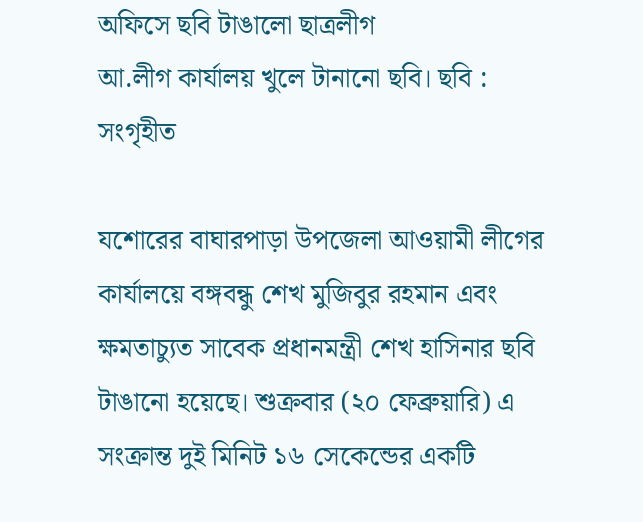অফিসে ছবি টাঙালো ছাত্রলীগ
আ.লীগ কার্যালয় খুলে টানানো ছবি। ছবি : সংগৃহীত

যশোরের বাঘারপাড়া উপজেলা আওয়ামী লীগের কার্যালয়ে বঙ্গবন্ধু শেখ মুজিবুর রহমান এবং ক্ষমতাচ্যুত সাবেক প্রধানমন্ত্রী শেখ হাসিনার ছবি টাঙানো হয়েছে। শুক্রবার (২০ ফেব্রুয়ারি) এ সংক্রান্ত দুই মিনিট ১৬ সেকেন্ডের একটি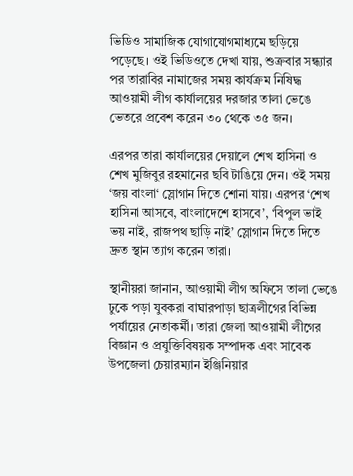ভিডিও সামাজিক যোগাযোগমাধ্যমে ছড়িয়ে পড়েছে। ওই ভিডিওতে দেখা যায়, শুক্রবার সন্ধ্যার পর তারাবির নামাজের সময় কার্যক্রম নিষিদ্ধ আওয়ামী লীগ কার্যালয়ের দরজার তালা ভেঙে ভেতরে প্রবেশ করেন ৩০ থেকে ৩৫ জন।

এরপর তারা কার্যালয়ের দেয়ালে শেখ হাসিনা ও শেখ মুজিবুর রহমানের ছবি টাঙিয়ে দেন। ওই সময় ‘জয় বাংলা‘ স্লোগান দিতে শোনা যায়। এরপর ‘শেখ হাসিনা আসবে, বাংলাদেশে হাসবে’, ‘বিপুল ভাই ভয় নাই, রাজপথ ছাড়ি নাই’ স্লোগান দিতে দিতে দ্রুত স্থান ত্যাগ করেন তারা।

স্থানীয়রা জানান, আওয়ামী লীগ অফিসে তালা ভেঙে ঢুকে পড়া যুবকরা বাঘারপাড়া ছাত্রলীগের বিভিন্ন পর্যায়ের নেতাকর্মী। তারা জেলা আওয়ামী লীগের বিজ্ঞান ও প্রযুক্তিবিষয়ক সম্পাদক এবং সাবেক উপজেলা চেয়ারম্যান ইঞ্জিনিয়ার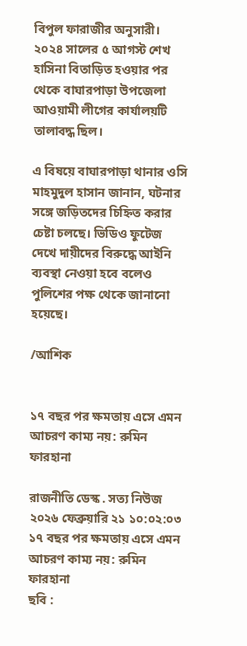বিপুল ফারাজীর অনুসারী। ২০২৪ সালের ৫ আগস্ট শেখ হাসিনা বিতাড়িত হওয়ার পর থেকে বাঘারপাড়া উপজেলা আওয়ামী লীগের কার্যালয়টি তালাবদ্ধ ছিল।

এ বিষয়ে বাঘারপাড়া থানার ওসি মাহমুদুল হাসান জানান, ঘটনার সঙ্গে জড়িতদের চিহ্নিত করার চেষ্টা চলছে। ভিডিও ফুটেজ দেখে দায়ীদের বিরুদ্ধে আইনি ব্যবস্থা নেওয়া হবে বলেও পুলিশের পক্ষ থেকে জানানো হয়েছে।

/আশিক


১৭ বছর পর ক্ষমতায় এসে এমন আচরণ কাম্য নয়: রুমিন ফারহানা

রাজনীতি ডেস্ক . সত্য নিউজ
২০২৬ ফেব্রুয়ারি ২১ ১০:০২:০৩
১৭ বছর পর ক্ষমতায় এসে এমন আচরণ কাম্য নয়: রুমিন ফারহানা
ছবি :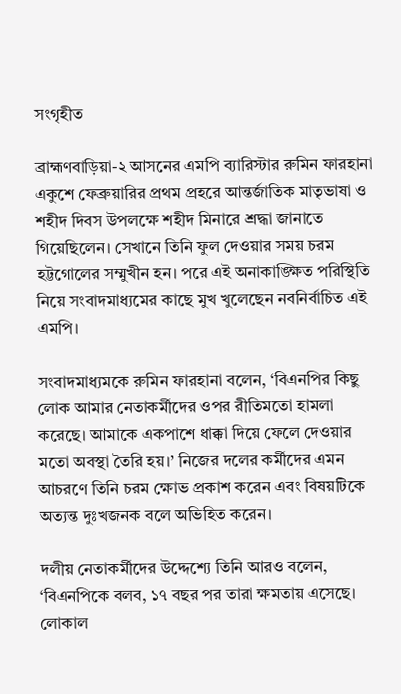সংগৃহীত

ব্রাহ্মণবাড়িয়া-২ আসনের এমপি ব্যারিস্টার রুমিন ফারহানা একুশে ফেব্রুয়ারির প্রথম প্রহরে আন্তর্জাতিক মাতৃভাষা ও শহীদ দিবস উপলক্ষে শহীদ মিনারে শ্রদ্ধা জানাতে গিয়েছিলেন। সেখানে তিনি ফুল দেওয়ার সময় চরম হট্টগোলের সম্মুখীন হন। পরে এই অনাকাঙ্ক্ষিত পরিস্থিতি নিয়ে সংবাদমাধ্যমের কাছে মুখ খুলেছেন নবনির্বাচিত এই এমপি।

সংবাদমাধ্যমকে রুমিন ফারহানা বলেন, ‘বিএনপির কিছু লোক আমার নেতাকর্মীদের ওপর রীতিমতো হামলা করেছে। আমাকে একপাশে ধাক্কা দিয়ে ফেলে দেওয়ার মতো অবস্থা তৈরি হয়।’ নিজের দলের কর্মীদের এমন আচরণে তিনি চরম ক্ষোভ প্রকাশ করেন এবং বিষয়টিকে অত্যন্ত দুঃখজনক বলে অভিহিত করেন।

দলীয় নেতাকর্মীদের উদ্দেশ্যে তিনি আরও বলেন, ‘বিএনপিকে বলব, ১৭ বছর পর তারা ক্ষমতায় এসেছে। লোকাল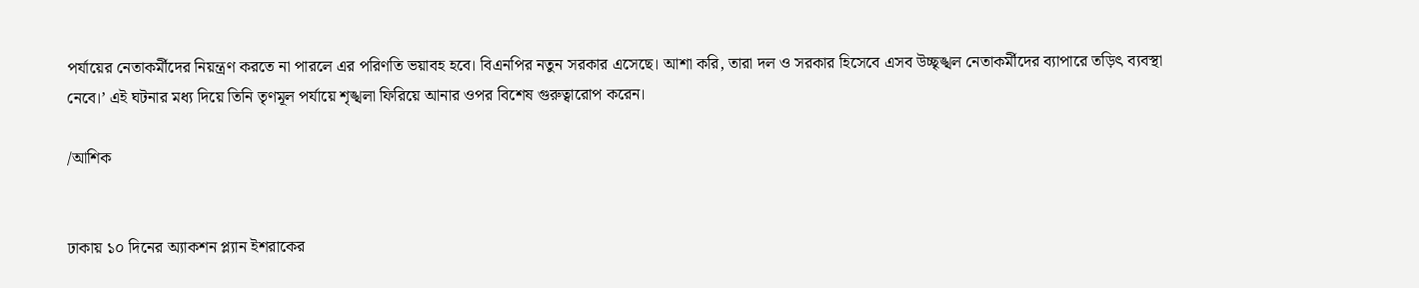পর্যায়ের নেতাকর্মীদের নিয়ন্ত্রণ করতে না পারলে এর পরিণতি ভয়াবহ হবে। বিএনপির নতুন সরকার এসেছে। আশা করি, তারা দল ও সরকার হিসেবে এসব উচ্ছৃঙ্খল নেতাকর্মীদের ব্যাপারে তড়িৎ ব্যবস্থা নেবে।’ এই ঘটনার মধ্য দিয়ে তিনি তৃণমূল পর্যায়ে শৃঙ্খলা ফিরিয়ে আনার ওপর বিশেষ গুরুত্বারোপ করেন।

/আশিক


ঢাকায় ১০ দিনের অ্যাকশন প্ল্যান ইশরাকের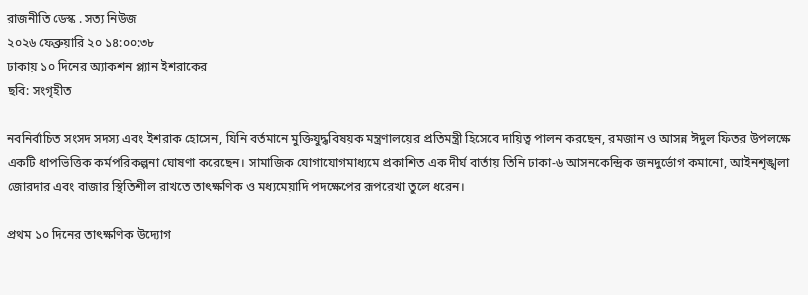রাজনীতি ডেস্ক . সত্য নিউজ
২০২৬ ফেব্রুয়ারি ২০ ১৪:০০:৩৮
ঢাকায় ১০ দিনের অ্যাকশন প্ল্যান ইশরাকের
ছবি: সংগৃহীত

নবনির্বাচিত সংসদ সদস্য এবং ইশরাক হোসেন, যিনি বর্তমানে মুক্তিযুদ্ধবিষয়ক মন্ত্রণালয়ের প্রতিমন্ত্রী হিসেবে দায়িত্ব পালন করছেন, রমজান ও আসন্ন ঈদুল ফিতর উপলক্ষে একটি ধাপভিত্তিক কর্মপরিকল্পনা ঘোষণা করেছেন। সামাজিক যোগাযোগমাধ্যমে প্রকাশিত এক দীর্ঘ বার্তায় তিনি ঢাকা-৬ আসনকেন্দ্রিক জনদুর্ভোগ কমানো, আইনশৃঙ্খলা জোরদার এবং বাজার স্থিতিশীল রাখতে তাৎক্ষণিক ও মধ্যমেয়াদি পদক্ষেপের রূপরেখা তুলে ধরেন।

প্রথম ১০ দিনের তাৎক্ষণিক উদ্যোগ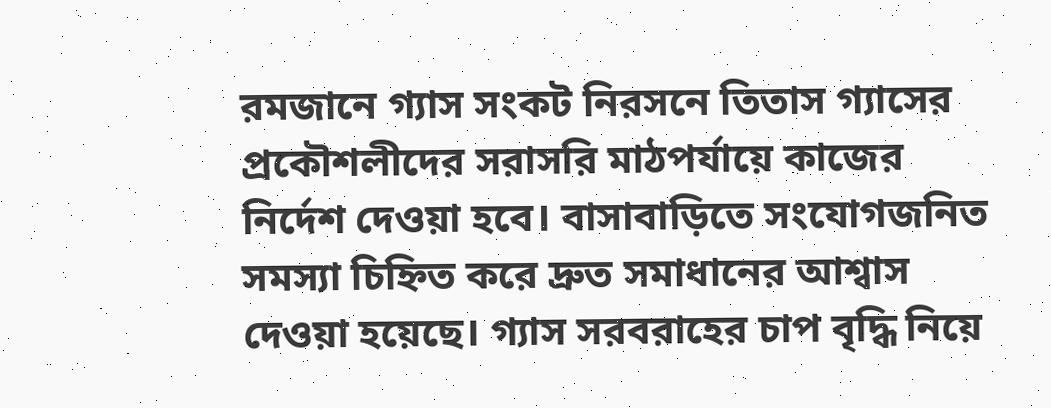রমজানে গ্যাস সংকট নিরসনে তিতাস গ্যাসের প্রকৌশলীদের সরাসরি মাঠপর্যায়ে কাজের নির্দেশ দেওয়া হবে। বাসাবাড়িতে সংযোগজনিত সমস্যা চিহ্নিত করে দ্রুত সমাধানের আশ্বাস দেওয়া হয়েছে। গ্যাস সরবরাহের চাপ বৃদ্ধি নিয়ে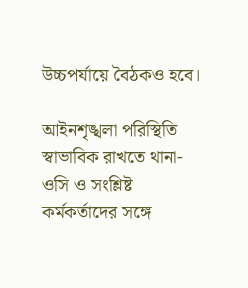উচ্চপর্যায়ে বৈঠকও হবে।

আইনশৃঙ্খলা পরিস্থিতি স্বাভাবিক রাখতে থানা-ওসি ও সংশ্লিষ্ট কর্মকর্তাদের সঙ্গে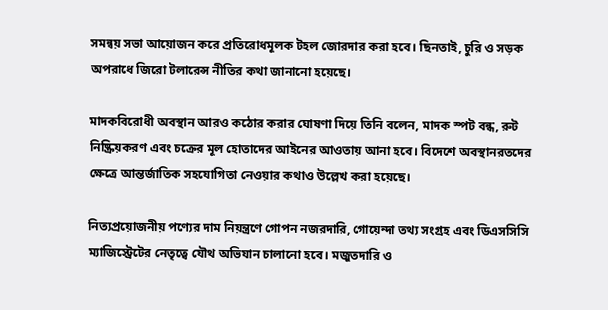সমন্বয় সভা আয়োজন করে প্রতিরোধমূলক টহল জোরদার করা হবে। ছিনতাই, চুরি ও সড়ক অপরাধে জিরো টলারেন্স নীতির কথা জানানো হয়েছে।

মাদকবিরোধী অবস্থান আরও কঠোর করার ঘোষণা দিয়ে তিনি বলেন, মাদক স্পট বন্ধ, রুট নিষ্ক্রিয়করণ এবং চক্রের মূল হোতাদের আইনের আওতায় আনা হবে। বিদেশে অবস্থানরতদের ক্ষেত্রে আন্তর্জাতিক সহযোগিতা নেওয়ার কথাও উল্লেখ করা হয়েছে।

নিত্যপ্রয়োজনীয় পণ্যের দাম নিয়ন্ত্রণে গোপন নজরদারি, গোয়েন্দা তথ্য সংগ্রহ এবং ডিএসসিসি ম্যাজিস্ট্রেটের নেতৃত্বে যৌথ অভিযান চালানো হবে। মজুতদারি ও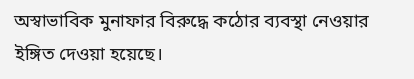অস্বাভাবিক মুনাফার বিরুদ্ধে কঠোর ব্যবস্থা নেওয়ার ইঙ্গিত দেওয়া হয়েছে।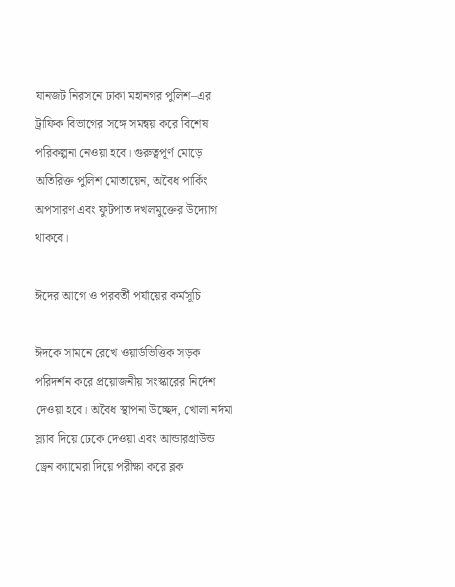যানজট নিরসনে ঢাকা মহানগর পুলিশ–এর ট্রাফিক বিভাগের সঙ্গে সমন্বয় করে বিশেষ পরিকল্পনা নেওয়া হবে। গুরুত্বপূর্ণ মোড়ে অতিরিক্ত পুলিশ মোতায়েন, অবৈধ পার্কিং অপসারণ এবং ফুটপাত দখলমুক্তের উদ্যোগ থাকবে।

ঈদের আগে ও পরবর্তী পর্যায়ের কর্মসূচি

ঈদকে সামনে রেখে ওয়ার্ডভিত্তিক সড়ক পরিদর্শন করে প্রয়োজনীয় সংস্কারের নির্দেশ দেওয়া হবে। অবৈধ স্থাপনা উচ্ছেদ, খোলা নর্দমা স্ল্যাব দিয়ে ঢেকে দেওয়া এবং আন্ডারগ্রাউন্ড ড্রেন ক্যামেরা দিয়ে পরীক্ষা করে ব্লক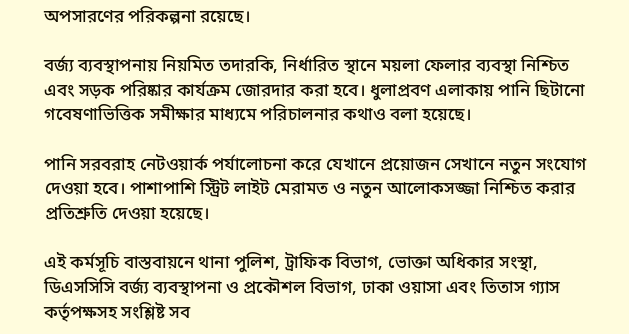অপসারণের পরিকল্পনা রয়েছে।

বর্জ্য ব্যবস্থাপনায় নিয়মিত তদারকি, নির্ধারিত স্থানে ময়লা ফেলার ব্যবস্থা নিশ্চিত এবং সড়ক পরিষ্কার কার্যক্রম জোরদার করা হবে। ধুলাপ্রবণ এলাকায় পানি ছিটানো গবেষণাভিত্তিক সমীক্ষার মাধ্যমে পরিচালনার কথাও বলা হয়েছে।

পানি সরবরাহ নেটওয়ার্ক পর্যালোচনা করে যেখানে প্রয়োজন সেখানে নতুন সংযোগ দেওয়া হবে। পাশাপাশি স্ট্রিট লাইট মেরামত ও নতুন আলোকসজ্জা নিশ্চিত করার প্রতিশ্রুতি দেওয়া হয়েছে।

এই কর্মসূচি বাস্তবায়নে থানা পুলিশ, ট্রাফিক বিভাগ, ভোক্তা অধিকার সংস্থা, ডিএসসিসি বর্জ্য ব্যবস্থাপনা ও প্রকৌশল বিভাগ, ঢাকা ওয়াসা এবং তিতাস গ্যাস কর্তৃপক্ষসহ সংশ্লিষ্ট সব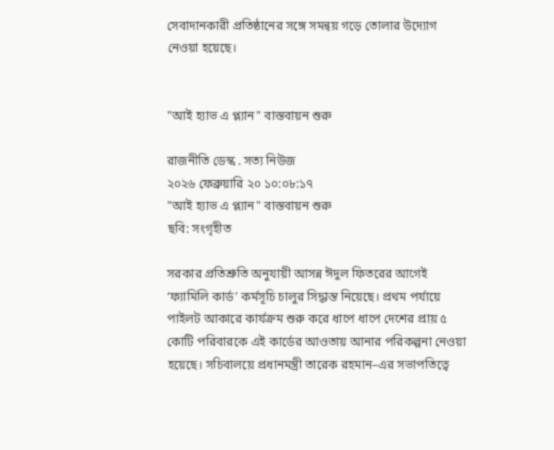সেবাদানকারী প্রতিষ্ঠানের সঙ্গে সমন্বয় গড়ে তোলার উদ্যোগ নেওয়া হয়েছে।


"আই হ্যাভ এ প্ল্যান" বাস্তবায়ন শুরু

রাজনীতি ডেস্ক . সত্য নিউজ
২০২৬ ফেব্রুয়ারি ২০ ১০:০৮:১৭
"আই হ্যাভ এ প্ল্যান" বাস্তবায়ন শুরু
ছবি: সংগৃহীত

সরকার প্রতিশ্রুতি অনুযায়ী আসন্ন ঈদুল ফিতরের আগেই ‘ফ্যামিলি কার্ড’ কর্মসূচি চালুর সিদ্ধান্ত নিয়েছে। প্রথম পর্যায়ে পাইলট আকারে কার্যক্রম শুরু করে ধাপে ধাপে দেশের প্রায় ৫ কোটি পরিবারকে এই কার্ডের আওতায় আনার পরিকল্পনা নেওয়া হয়েছে। সচিবালয়ে প্রধানমন্ত্রী তারেক রহমান–এর সভাপতিত্বে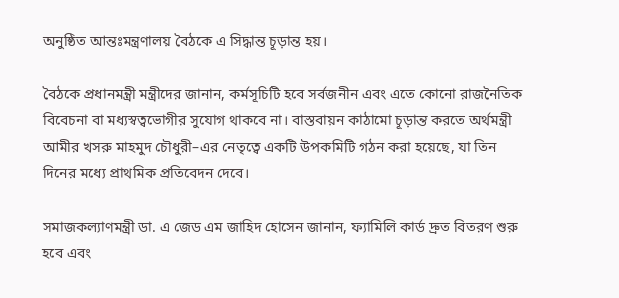অনুষ্ঠিত আন্তঃমন্ত্রণালয় বৈঠকে এ সিদ্ধান্ত চূড়ান্ত হয়।

বৈঠকে প্রধানমন্ত্রী মন্ত্রীদের জানান, কর্মসূচিটি হবে সর্বজনীন এবং এতে কোনো রাজনৈতিক বিবেচনা বা মধ্যস্বত্বভোগীর সুযোগ থাকবে না। বাস্তবায়ন কাঠামো চূড়ান্ত করতে অর্থমন্ত্রী আমীর খসরু মাহমুদ চৌধুরী–এর নেতৃত্বে একটি উপকমিটি গঠন করা হয়েছে, যা তিন দিনের মধ্যে প্রাথমিক প্রতিবেদন দেবে।

সমাজকল্যাণমন্ত্রী ডা. এ জেড এম জাহিদ হোসেন জানান, ফ্যামিলি কার্ড দ্রুত বিতরণ শুরু হবে এবং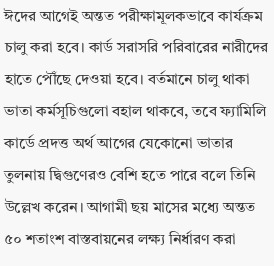ঈদের আগেই অন্তত পরীক্ষামূলকভাবে কার্যক্রম চালু করা হবে। কার্ড সরাসরি পরিবারের নারীদের হাতে পৌঁছে দেওয়া হবে। বর্তমানে চালু থাকা ভাতা কর্মসূচিগুলো বহাল থাকবে, তবে ফ্যামিলি কার্ডে প্রদত্ত অর্থ আগের যেকোনো ভাতার তুলনায় দ্বিগুণেরও বেশি হতে পারে বলে তিনি উল্লেখ করেন। আগামী ছয় মাসের মধ্যে অন্তত ৫০ শতাংশ বাস্তবায়নের লক্ষ্য নির্ধারণ করা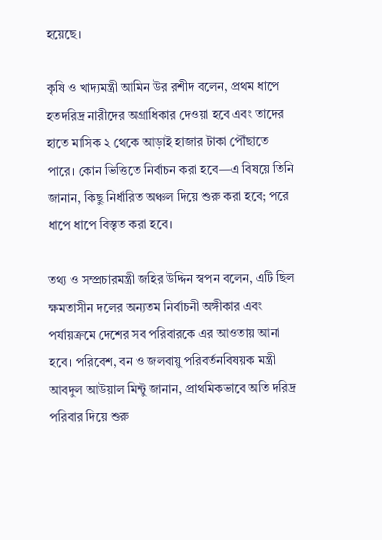হয়েছে।

কৃষি ও খাদ্যমন্ত্রী আমিন উর রশীদ বলেন, প্রথম ধাপে হতদরিদ্র নারীদের অগ্রাধিকার দেওয়া হবে এবং তাদের হাতে মাসিক ২ থেকে আড়াই হাজার টাকা পৌঁছাতে পারে। কোন ভিত্তিতে নির্বাচন করা হবে—এ বিষয়ে তিনি জানান, কিছু নির্ধারিত অঞ্চল দিয়ে শুরু করা হবে; পরে ধাপে ধাপে বিস্তৃত করা হবে।

তথ্য ও সম্প্রচারমন্ত্রী জহির উদ্দিন স্বপন বলেন, এটি ছিল ক্ষমতাসীন দলের অন্যতম নির্বাচনী অঙ্গীকার এবং পর্যায়ক্রমে দেশের সব পরিবারকে এর আওতায় আনা হবে। পরিবেশ, বন ও জলবায়ু পরিবর্তনবিষয়ক মন্ত্রী আবদুল আউয়াল মিন্টু জানান, প্রাথমিকভাবে অতি দরিদ্র পরিবার দিয়ে শুরু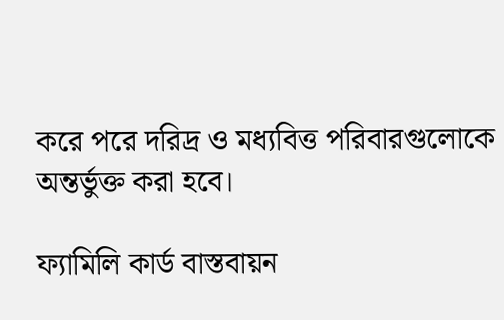করে পরে দরিদ্র ও মধ্যবিত্ত পরিবারগুলোকে অন্তর্ভুক্ত করা হবে।

ফ্যামিলি কার্ড বাস্তবায়ন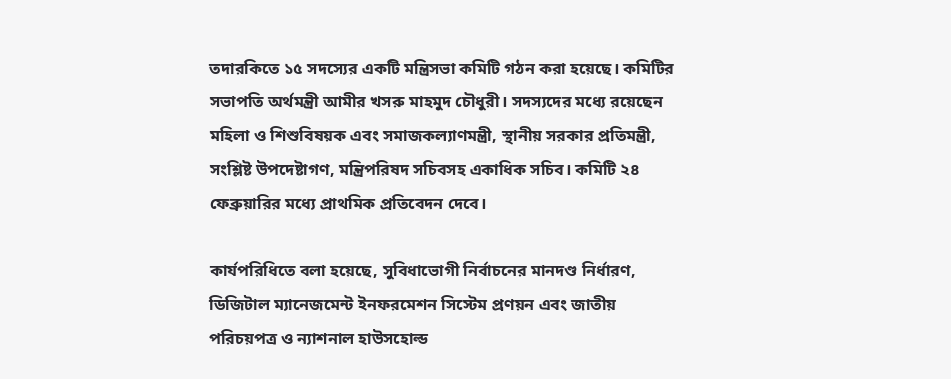তদারকিতে ১৫ সদস্যের একটি মন্ত্রিসভা কমিটি গঠন করা হয়েছে। কমিটির সভাপতি অর্থমন্ত্রী আমীর খসরু মাহমুদ চৌধুরী। সদস্যদের মধ্যে রয়েছেন মহিলা ও শিশুবিষয়ক এবং সমাজকল্যাণমন্ত্রী, স্থানীয় সরকার প্রতিমন্ত্রী, সংশ্লিষ্ট উপদেষ্টাগণ, মন্ত্রিপরিষদ সচিবসহ একাধিক সচিব। কমিটি ২৪ ফেব্রুয়ারির মধ্যে প্রাথমিক প্রতিবেদন দেবে।

কার্যপরিধিতে বলা হয়েছে, সুবিধাভোগী নির্বাচনের মানদণ্ড নির্ধারণ, ডিজিটাল ম্যানেজমেন্ট ইনফরমেশন সিস্টেম প্রণয়ন এবং জাতীয় পরিচয়পত্র ও ন্যাশনাল হাউসহোল্ড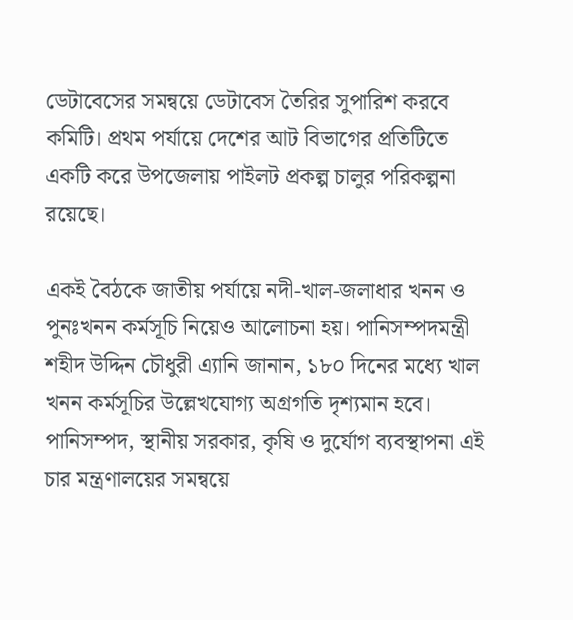ডেটাবেসের সমন্বয়ে ডেটাবেস তৈরির সুপারিশ করবে কমিটি। প্রথম পর্যায়ে দেশের আট বিভাগের প্রতিটিতে একটি করে উপজেলায় পাইলট প্রকল্প চালুর পরিকল্পনা রয়েছে।

একই বৈঠকে জাতীয় পর্যায়ে নদী-খাল-জলাধার খনন ও পুনঃখনন কর্মসূচি নিয়েও আলোচনা হয়। পানিসম্পদমন্ত্রী শহীদ উদ্দিন চৌধুরী এ্যানি জানান, ১৮০ দিনের মধ্যে খাল খনন কর্মসূচির উল্লেখযোগ্য অগ্রগতি দৃশ্যমান হবে। পানিসম্পদ, স্থানীয় সরকার, কৃষি ও দুর্যোগ ব্যবস্থাপনা এই চার মন্ত্রণালয়ের সমন্বয়ে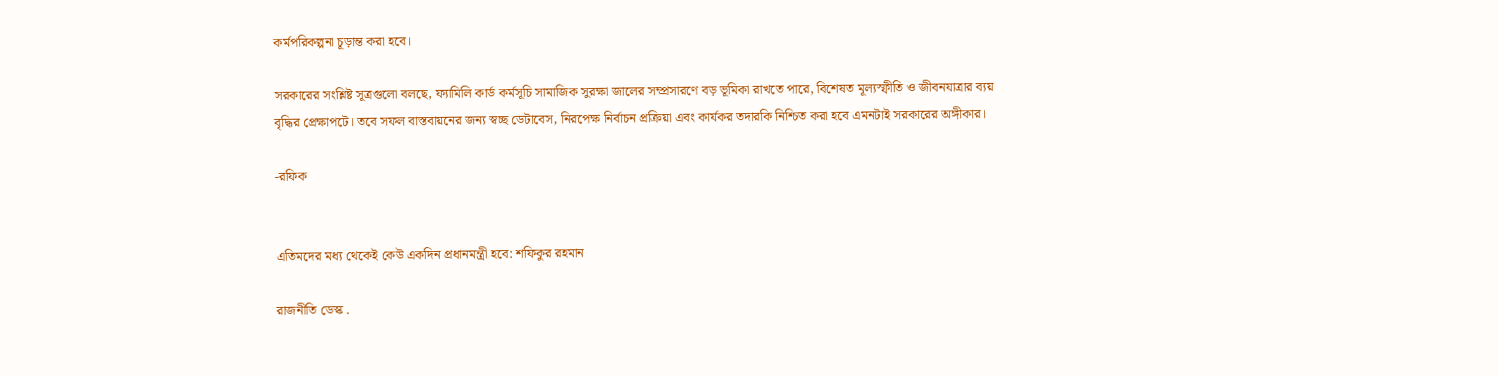কর্মপরিকল্পনা চূড়ান্ত করা হবে।

সরকারের সংশ্লিষ্ট সূত্রগুলো বলছে, ফ্যামিলি কার্ড কর্মসূচি সামাজিক সুরক্ষা জালের সম্প্রসারণে বড় ভূমিকা রাখতে পারে, বিশেষত মূল্যস্ফীতি ও জীবনযাত্রার ব্যয় বৃদ্ধির প্রেক্ষাপটে। তবে সফল বাস্তবায়নের জন্য স্বচ্ছ ডেটাবেস, নিরপেক্ষ নির্বাচন প্রক্রিয়া এবং কার্যকর তদারকি নিশ্চিত করা হবে এমনটাই সরকারের অঙ্গীকার।

-রফিক


এতিমদের মধ্য থেকেই কেউ একদিন প্রধানমন্ত্রী হবে: শফিকুর রহমান

রাজনীতি ডেস্ক .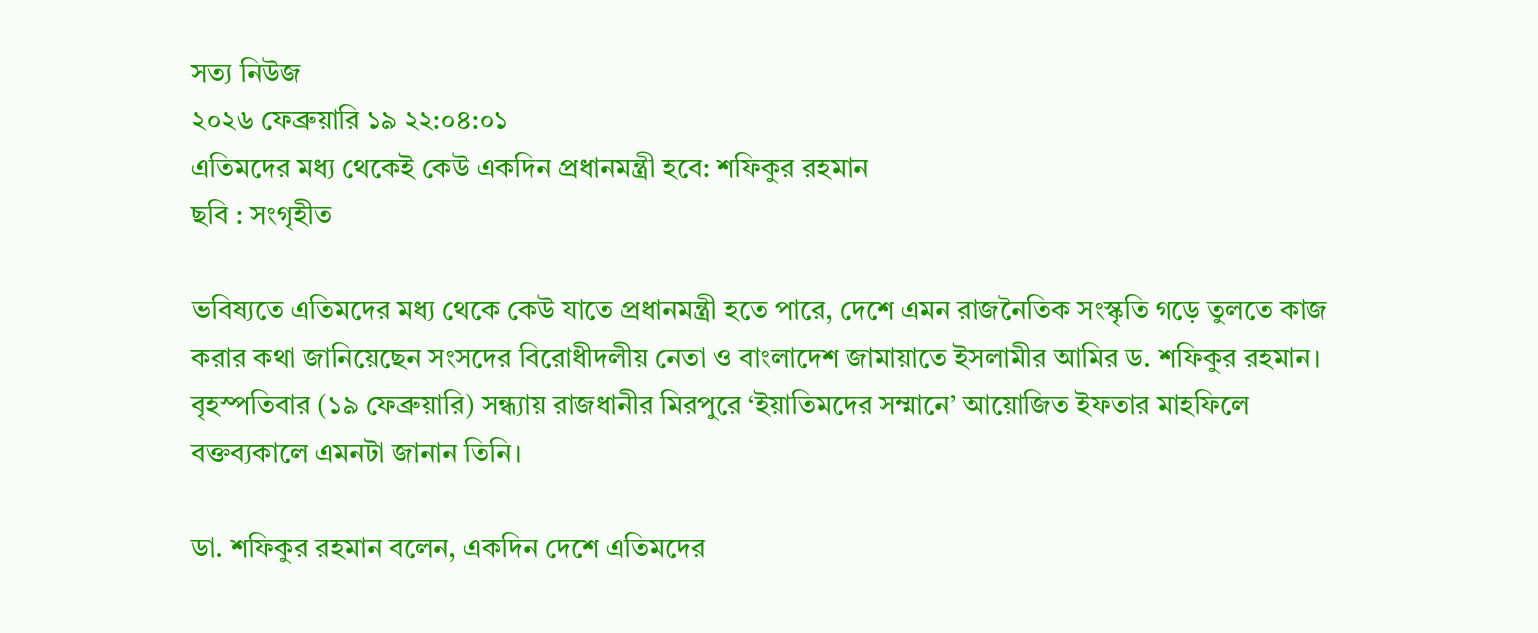সত্য নিউজ
২০২৬ ফেব্রুয়ারি ১৯ ২২:০৪:০১
এতিমদের মধ্য থেকেই কেউ একদিন প্রধানমন্ত্রী হবে: শফিকুর রহমান
ছবি : সংগৃহীত

ভবিষ্যতে এতিমদের মধ্য থেকে কেউ যাতে প্রধানমন্ত্রী হতে পারে, দেশে এমন রাজনৈতিক সংস্কৃতি গড়ে তুলতে কাজ করার কথা জানিয়েছেন সংসদের বিরোধীদলীয় নেতা ও বাংলাদেশ জামায়াতে ইসলামীর আমির ড. শফিকুর রহমান। বৃহস্পতিবার (১৯ ফেব্রুয়ারি) সন্ধ্যায় রাজধানীর মিরপুরে ‘ইয়াতিমদের সম্মানে’ আয়োজিত ইফতার মাহফিলে বক্তব্যকালে এমনটা জানান তিনি।

ডা. শফিকুর রহমান বলেন, একদিন দেশে এতিমদের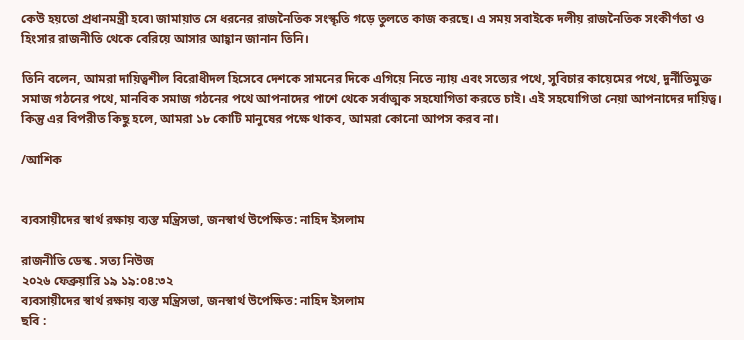কেউ হয়তো প্রধানমন্ত্রী হবে৷ জামায়াত সে ধরনের রাজনৈতিক সংস্কৃতি গড়ে তুলতে কাজ করছে। এ সময় সবাইকে দলীয় রাজনৈতিক সংকীর্ণতা ও হিংসার রাজনীতি থেকে বেরিয়ে আসার আহ্বান জানান তিনি।

তিনি বলেন, আমরা দায়িত্বশীল বিরোধীদল হিসেবে দেশকে সামনের দিকে এগিয়ে নিতে ন্যায় এবং সত্যের পথে, সুবিচার কায়েমের পথে, দুর্নীতিমুক্ত সমাজ গঠনের পথে, মানবিক সমাজ গঠনের পথে আপনাদের পাশে থেকে সর্বাত্মক সহযোগিতা করতে চাই। এই সহযোগিতা নেয়া আপনাদের দায়িত্ব। কিন্তু এর বিপরীত কিছু হলে, আমরা ১৮ কোটি মানুষের পক্ষে থাকব, আমরা কোনো আপস করব না।

/আশিক


ব্যবসায়ীদের স্বার্থ রক্ষায় ব্যস্ত মন্ত্রিসভা, জনস্বার্থ উপেক্ষিত: নাহিদ ইসলাম

রাজনীতি ডেস্ক . সত্য নিউজ
২০২৬ ফেব্রুয়ারি ১৯ ১৯:০৪:৩২
ব্যবসায়ীদের স্বার্থ রক্ষায় ব্যস্ত মন্ত্রিসভা, জনস্বার্থ উপেক্ষিত: নাহিদ ইসলাম
ছবি :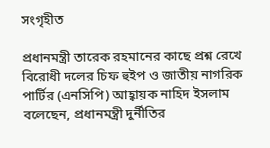সংগৃহীত

প্রধানমন্ত্রী তারেক রহমানের কাছে প্রশ্ন রেখে বিরোধী দলের চিফ হুইপ ও জাতীয় নাগরিক পার্টির (এনসিপি) আহ্বায়ক নাহিদ ইসলাম বলেছেন, প্রধানমন্ত্রী দুর্নীতির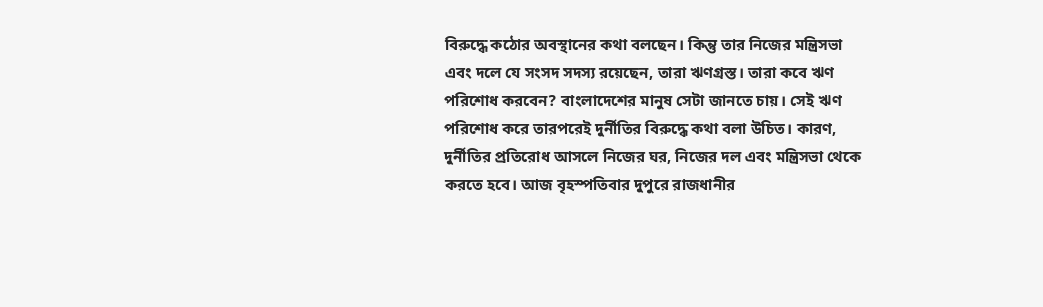বিরুদ্ধে কঠোর অবস্থানের কথা বলছেন। কিন্তু তার নিজের মন্ত্রিসভা এবং দলে যে সংসদ সদস্য রয়েছেন, তারা ঋণগ্রস্ত। তারা কবে ঋণ পরিশোধ করবেন? বাংলাদেশের মানুষ সেটা জানতে চায়। সেই ঋণ পরিশোধ করে তারপরেই দুর্নীতির বিরুদ্ধে কথা বলা উচিত। কারণ, দুর্নীতির প্রতিরোধ আসলে নিজের ঘর, নিজের দল এবং মন্ত্রিসভা থেকে করতে হবে। আজ বৃহস্পতিবার দুপুরে রাজধানীর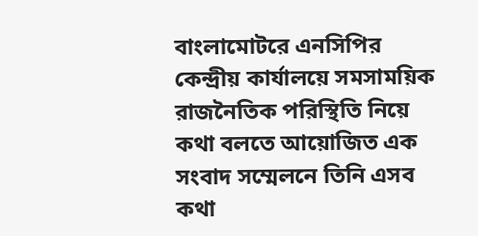বাংলামোটরে এনসিপির কেন্দ্রীয় কার্যালয়ে সমসাময়িক রাজনৈতিক পরিস্থিতি নিয়ে কথা বলতে আয়োজিত এক সংবাদ সম্মেলনে তিনি এসব কথা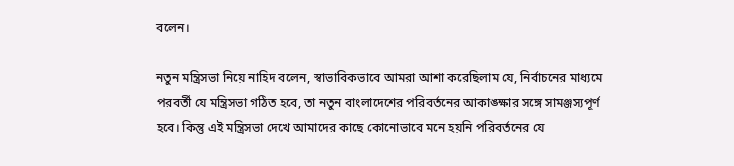বলেন।

নতুন মন্ত্রিসভা নিয়ে নাহিদ বলেন, স্বাভাবিকভাবে আমরা আশা করেছিলাম যে, নির্বাচনের মাধ্যমে পরবর্তী যে মন্ত্রিসভা গঠিত হবে, তা নতুন বাংলাদেশের পরিবর্তনের আকাঙ্ক্ষার সঙ্গে সামঞ্জস্যপূর্ণ হবে। কিন্তু এই মন্ত্রিসভা দেখে আমাদের কাছে কোনোভাবে মনে হয়নি পরিবর্তনের যে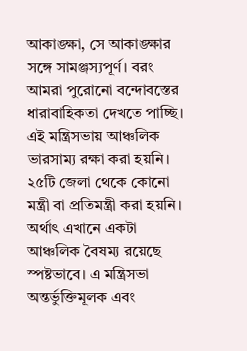আকাঙ্ক্ষা, সে আকাঙ্ক্ষার সঙ্গে সামঞ্জস্যপূর্ণ। বরং আমরা পুরোনো বন্দোবস্তের ধারাবাহিকতা দেখতে পাচ্ছি। এই মন্ত্রিসভায় আঞ্চলিক ভারসাম্য রক্ষা করা হয়নি। ২৫টি জেলা থেকে কোনো মন্ত্রী বা প্রতিমন্ত্রী করা হয়নি। অর্থাৎ এখানে একটা আঞ্চলিক বৈষম্য রয়েছে স্পষ্টভাবে। এ মন্ত্রিসভা অন্তর্ভুক্তিমূলক এবং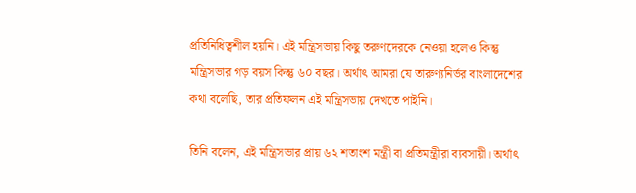প্রতিনিধিত্বশীল হয়নি। এই মন্ত্রিসভায় কিছু তরুণদেরকে নেওয়া হলেও কিন্তু মন্ত্রিসভার গড় বয়স কিন্তু ৬০ বছর। অর্থাৎ আমরা যে তারুণ্যনির্ভর বাংলাদেশের কথা বলেছি, তার প্রতিফলন এই মন্ত্রিসভায় দেখতে পাইনি।

তিনি বলেন, এই মন্ত্রিসভার প্রায় ৬২ শতাংশ মন্ত্রী বা প্রতিমন্ত্রীরা ব্যবসায়ী। অর্থাৎ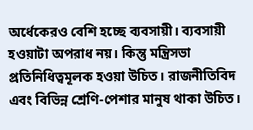অর্ধেকেরও বেশি হচ্ছে ব্যবসায়ী। ব্যবসায়ী হওয়াটা অপরাধ নয়। কিন্তু মন্ত্রিসভা প্রতিনিধিত্বমূলক হওয়া উচিত। রাজনীতিবিদ এবং বিভিন্ন শ্রেণি-পেশার মানুষ থাকা উচিত।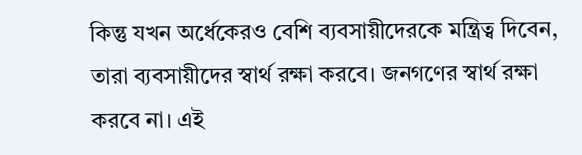কিন্তু যখন অর্ধেকেরও বেশি ব্যবসায়ীদেরকে মন্ত্রিত্ব দিবেন, তারা ব্যবসায়ীদের স্বার্থ রক্ষা করবে। জনগণের স্বার্থ রক্ষা করবে না। এই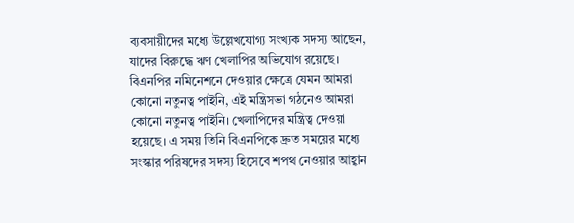ব্যবসায়ীদের মধ্যে উল্লেখযোগ্য সংখ্যক সদস্য আছেন, যাদের বিরুদ্ধে ঋণ খেলাপির অভিযোগ রয়েছে। বিএনপির নমিনেশনে দেওয়ার ক্ষেত্রে যেমন আমরা কোনো নতুনত্ব পাইনি, এই মন্ত্রিসভা গঠনেও আমরা কোনো নতুনত্ব পাইনি। খেলাপিদের মন্ত্রিত্ব দেওয়া হয়েছে। এ সময় তিনি বিএনপিকে দ্রুত সময়ের মধ্যে সংস্কার পরিষদের সদস্য হিসেবে শপথ নেওয়ার আহ্বান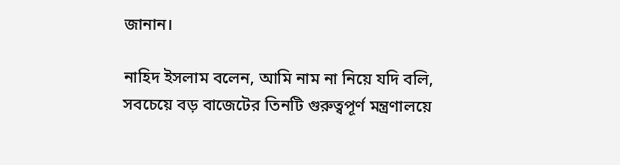জানান।

নাহিদ ইসলাম বলেন, আমি নাম না নিয়ে যদি বলি, সবচেয়ে বড় বাজেটের তিনটি গুরুত্বপূর্ণ মন্ত্রণালয়ে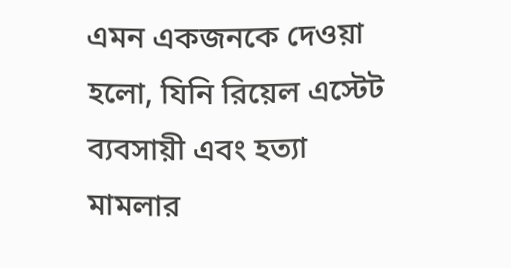এমন একজনকে দেওয়া হলো, যিনি রিয়েল এস্টেট ব্যবসায়ী এবং হত্যা মামলার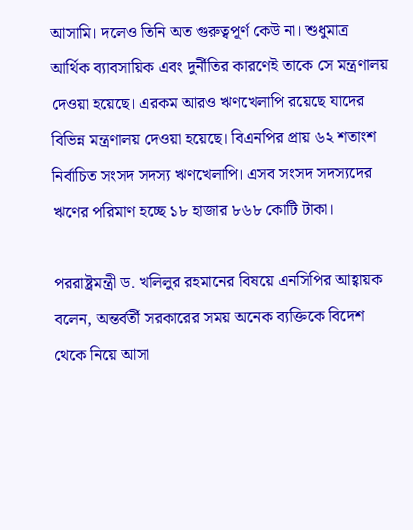আসামি। দলেও তিনি অত গুরুত্বপূর্ণ কেউ না। শুধুমাত্র আর্থিক ব্যাবসায়িক এবং দুর্নীতির কারণেই তাকে সে মন্ত্রণালয় দেওয়া হয়েছে। এরকম আরও ঋণখেলাপি রয়েছে যাদের বিভিন্ন মন্ত্রণালয় দেওয়া হয়েছে। বিএনপির প্রায় ৬২ শতাংশ নির্বাচিত সংসদ সদস্য ঋণখেলাপি। এসব সংসদ সদস্যদের ঋণের পরিমাণ হচ্ছে ১৮ হাজার ৮৬৮ কোটি টাকা।

পররাষ্ট্রমন্ত্রী ড. খলিলুর রহমানের বিষয়ে এনসিপির আহ্বায়ক বলেন, অন্তর্বর্তী সরকারের সময় অনেক ব্যক্তিকে বিদেশ থেকে নিয়ে আসা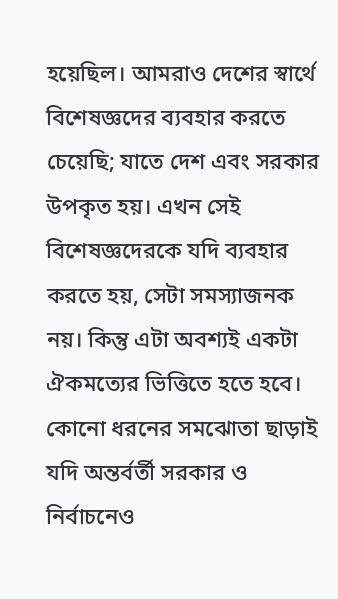হয়েছিল। আমরাও দেশের স্বার্থে বিশেষজ্ঞদের ব্যবহার করতে চেয়েছি; যাতে দেশ এবং সরকার উপকৃত হয়। এখন সেই বিশেষজ্ঞদেরকে যদি ব্যবহার করতে হয়, সেটা সমস্যাজনক নয়। কিন্তু এটা অবশ্যই একটা ঐকমত্যের ভিত্তিতে হতে হবে। কোনো ধরনের সমঝোতা ছাড়াই যদি অন্তর্বর্তী সরকার ও নির্বাচনেও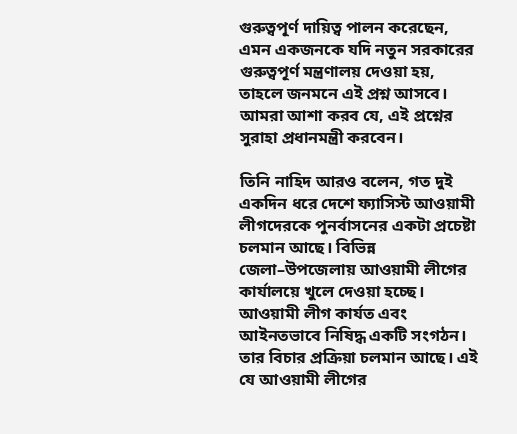গুরুত্বপূর্ণ দায়িত্ব পালন করেছেন, এমন একজনকে যদি নতুন সরকারের গুরুত্বপূর্ণ মন্ত্রণালয় দেওয়া হয়, তাহলে জনমনে এই প্রশ্ন আসবে। আমরা আশা করব যে, এই প্রশ্নের সুরাহা প্রধানমন্ত্রী করবেন।

তিনি নাহিদ আরও বলেন, গত দুই একদিন ধরে দেশে ফ্যাসিস্ট আওয়ামী লীগদেরকে পুনর্বাসনের একটা প্রচেষ্টা চলমান আছে। বিভিন্ন জেলা–উপজেলায় আওয়ামী লীগের কার্যালয়ে খুলে দেওয়া হচ্ছে। আওয়ামী লীগ কার্যত এবং আইনতভাবে নিষিদ্ধ একটি সংগঠন। তার বিচার প্রক্রিয়া চলমান আছে। এই যে আওয়ামী লীগের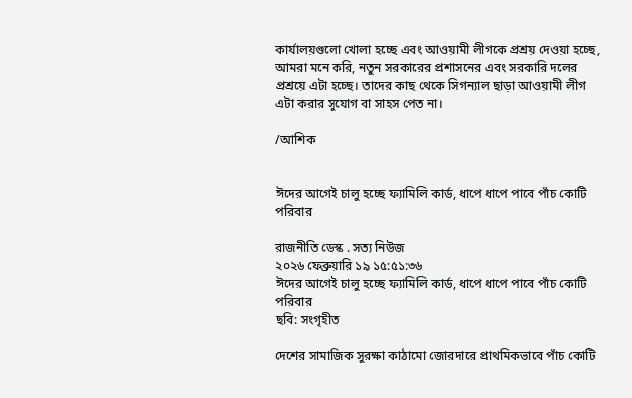কার্যালয়গুলো খোলা হচ্ছে এবং আওয়ামী লীগকে প্রশ্রয় দেওয়া হচ্ছে, আমরা মনে করি, নতুন সরকারের প্রশাসনের এবং সরকারি দলের প্রশ্রয়ে এটা হচ্ছে। তাদের কাছ থেকে সিগন্যাল ছাড়া আওয়ামী লীগ এটা করার সুযোগ বা সাহস পেত না।

/আশিক


ঈদের আগেই চালু হচ্ছে ফ্যামিলি কার্ড, ধাপে ধাপে পাবে পাঁচ কোটি পরিবার

রাজনীতি ডেস্ক . সত্য নিউজ
২০২৬ ফেব্রুয়ারি ১৯ ১৫:৫১:৩৬
ঈদের আগেই চালু হচ্ছে ফ্যামিলি কার্ড, ধাপে ধাপে পাবে পাঁচ কোটি পরিবার
ছবি: সংগৃহীত

দেশের সামাজিক সুরক্ষা কাঠামো জোরদারে প্রাথমিকভাবে পাঁচ কোটি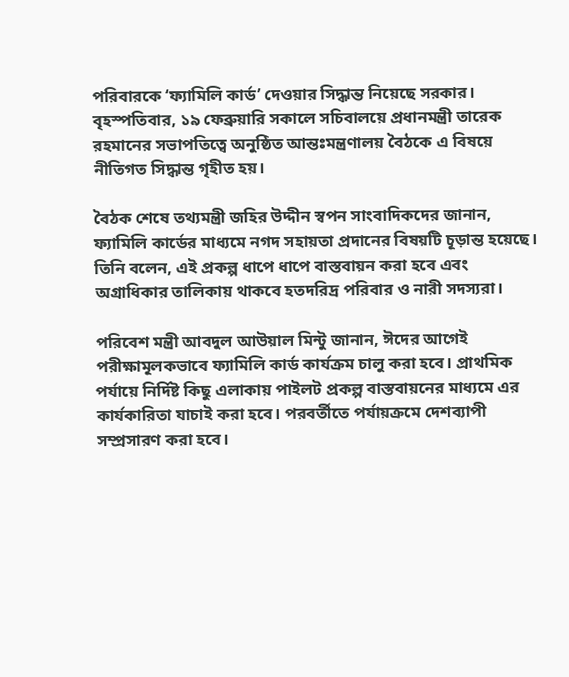পরিবারকে ‘ফ্যামিলি কার্ড’ দেওয়ার সিদ্ধান্ত নিয়েছে সরকার। বৃহস্পতিবার, ১৯ ফেব্রুয়ারি সকালে সচিবালয়ে প্রধানমন্ত্রী তারেক রহমানের সভাপতিত্বে অনুষ্ঠিত আন্তঃমন্ত্রণালয় বৈঠকে এ বিষয়ে নীতিগত সিদ্ধান্ত গৃহীত হয়।

বৈঠক শেষে তথ্যমন্ত্রী জহির উদ্দীন স্বপন সাংবাদিকদের জানান, ফ্যামিলি কার্ডের মাধ্যমে নগদ সহায়তা প্রদানের বিষয়টি চূড়ান্ত হয়েছে। তিনি বলেন, এই প্রকল্প ধাপে ধাপে বাস্তবায়ন করা হবে এবং অগ্রাধিকার তালিকায় থাকবে হতদরিদ্র পরিবার ও নারী সদস্যরা।

পরিবেশ মন্ত্রী আবদুল আউয়াল মিন্টু জানান, ঈদের আগেই পরীক্ষামূলকভাবে ফ্যামিলি কার্ড কার্যক্রম চালু করা হবে। প্রাথমিক পর্যায়ে নির্দিষ্ট কিছু এলাকায় পাইলট প্রকল্প বাস্তবায়নের মাধ্যমে এর কার্যকারিতা যাচাই করা হবে। পরবর্তীতে পর্যায়ক্রমে দেশব্যাপী সম্প্রসারণ করা হবে।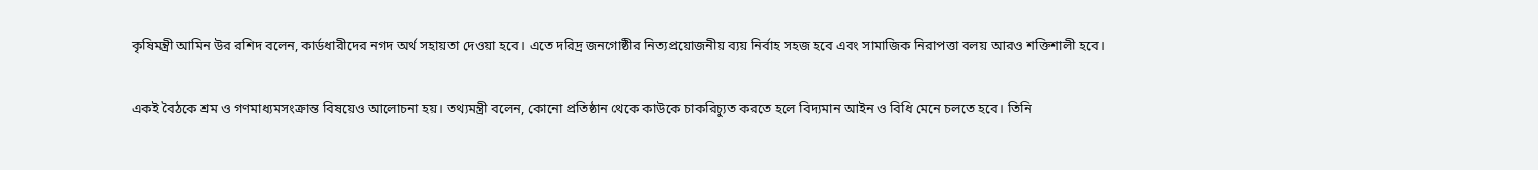কৃষিমন্ত্রী আমিন উর রশিদ বলেন, কার্ডধারীদের নগদ অর্থ সহায়তা দেওয়া হবে। এতে দরিদ্র জনগোষ্ঠীর নিত্যপ্রয়োজনীয় ব্যয় নির্বাহ সহজ হবে এবং সামাজিক নিরাপত্তা বলয় আরও শক্তিশালী হবে।

একই বৈঠকে শ্রম ও গণমাধ্যমসংক্রান্ত বিষয়েও আলোচনা হয়। তথ্যমন্ত্রী বলেন, কোনো প্রতিষ্ঠান থেকে কাউকে চাকরিচ্যুত করতে হলে বিদ্যমান আইন ও বিধি মেনে চলতে হবে। তিনি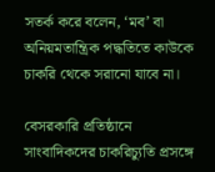সতর্ক করে বলেন, ‘মব’ বা অনিয়মতান্ত্রিক পদ্ধতিতে কাউকে চাকরি থেকে সরানো যাবে না।

বেসরকারি প্রতিষ্ঠানে সাংবাদিকদের চাকরিচ্যুতি প্রসঙ্গে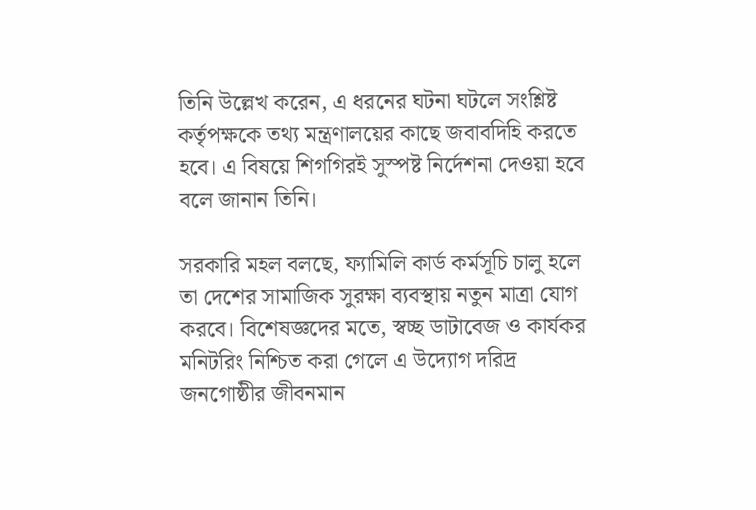তিনি উল্লেখ করেন, এ ধরনের ঘটনা ঘটলে সংশ্লিষ্ট কর্তৃপক্ষকে তথ্য মন্ত্রণালয়ের কাছে জবাবদিহি করতে হবে। এ বিষয়ে শিগগিরই সুস্পষ্ট নির্দেশনা দেওয়া হবে বলে জানান তিনি।

সরকারি মহল বলছে, ফ্যামিলি কার্ড কর্মসূচি চালু হলে তা দেশের সামাজিক সুরক্ষা ব্যবস্থায় নতুন মাত্রা যোগ করবে। বিশেষজ্ঞদের মতে, স্বচ্ছ ডাটাবেজ ও কার্যকর মনিটরিং নিশ্চিত করা গেলে এ উদ্যোগ দরিদ্র জনগোষ্ঠীর জীবনমান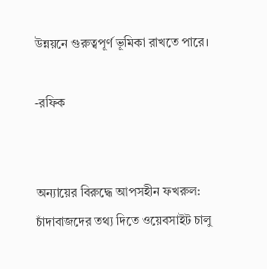উন্নয়নে গুরুত্বপূর্ণ ভূমিকা রাখতে পারে।

-রফিক


অন্যায়ের বিরুদ্ধে আপসহীন ফখরুল: চাঁদাবাজদের তথ্য দিতে ওয়েবসাইট চালু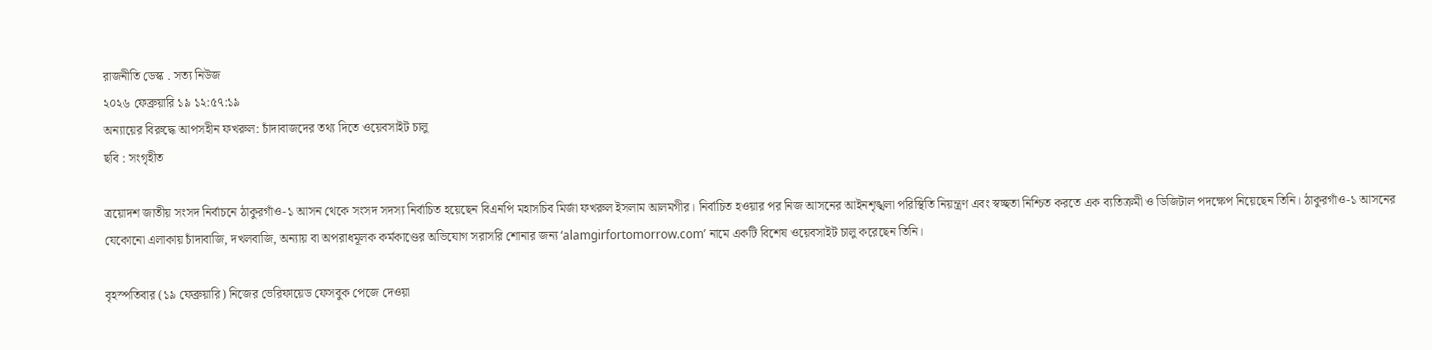রাজনীতি ডেস্ক . সত্য নিউজ
২০২৬ ফেব্রুয়ারি ১৯ ১২:৫৭:১৯
অন্যায়ের বিরুদ্ধে আপসহীন ফখরুল: চাঁদাবাজদের তথ্য দিতে ওয়েবসাইট চালু
ছবি : সংগৃহীত

ত্রয়োদশ জাতীয় সংসদ নির্বাচনে ঠাকুরগাঁও-১ আসন থেকে সংসদ সদস্য নির্বাচিত হয়েছেন বিএনপি মহাসচিব মির্জা ফখরুল ইসলাম আলমগীর। নির্বাচিত হওয়ার পর নিজ আসনের আইনশৃঙ্খলা পরিস্থিতি নিয়ন্ত্রণ এবং স্বচ্ছতা নিশ্চিত করতে এক ব্যতিক্রমী ও ডিজিটাল পদক্ষেপ নিয়েছেন তিনি। ঠাকুরগাঁও-১ আসনের যেকোনো এলাকায় চাঁদাবাজি, দখলবাজি, অন্যায় বা অপরাধমূলক কর্মকাণ্ডের অভিযোগ সরাসরি শোনার জন্য ‘alamgirfortomorrow.com’ নামে একটি বিশেষ ওয়েবসাইট চালু করেছেন তিনি।

বৃহস্পতিবার (১৯ ফেব্রুয়ারি) নিজের ভেরিফায়েড ফেসবুক পেজে দেওয়া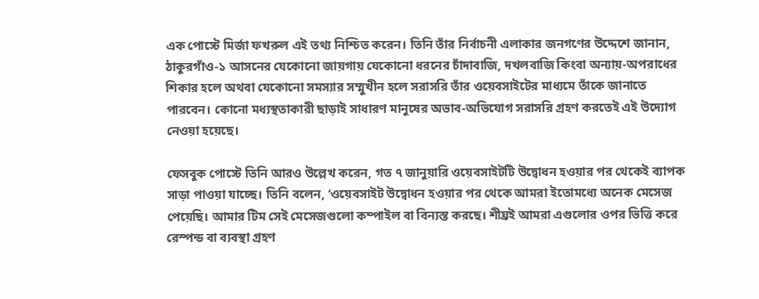এক পোস্টে মির্জা ফখরুল এই তথ্য নিশ্চিত করেন। তিনি তাঁর নির্বাচনী এলাকার জনগণের উদ্দেশে জানান, ঠাকুরগাঁও-১ আসনের যেকোনো জায়গায় যেকোনো ধরনের চাঁদাবাজি, দখলবাজি কিংবা অন্যায়-অপরাধের শিকার হলে অথবা যেকোনো সমস্যার সম্মুখীন হলে সরাসরি তাঁর ওয়েবসাইটের মাধ্যমে তাঁকে জানাতে পারবেন। কোনো মধ্যস্থতাকারী ছাড়াই সাধারণ মানুষের অভাব-অভিযোগ সরাসরি গ্রহণ করতেই এই উদ্যোগ নেওয়া হয়েছে।

ফেসবুক পোস্টে তিনি আরও উল্লেখ করেন, গত ৭ জানুয়ারি ওয়েবসাইটটি উদ্বোধন হওয়ার পর থেকেই ব্যাপক সাড়া পাওয়া যাচ্ছে। তিনি বলেন, ‘ওয়েবসাইট উদ্বোধন হওয়ার পর থেকে আমরা ইতোমধ্যে অনেক মেসেজ পেয়েছি। আমার টিম সেই মেসেজগুলো কম্পাইল বা বিন্যস্ত করছে। শীঘ্রই আমরা এগুলোর ওপর ভিত্তি করে রেস্পন্ড বা ব্যবস্থা গ্রহণ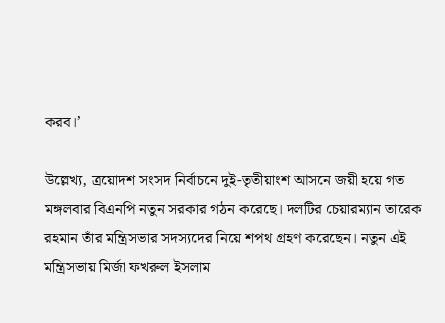করব।’

উল্লেখ্য, ত্রয়োদশ সংসদ নির্বাচনে দুই-তৃতীয়াংশ আসনে জয়ী হয়ে গত মঙ্গলবার বিএনপি নতুন সরকার গঠন করেছে। দলটির চেয়ারম্যান তারেক রহমান তাঁর মন্ত্রিসভার সদস্যদের নিয়ে শপথ গ্রহণ করেছেন। নতুন এই মন্ত্রিসভায় মির্জা ফখরুল ইসলাম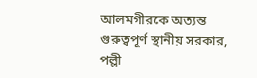আলমগীরকে অত্যন্ত গুরুত্বপূর্ণ স্থানীয় সরকার, পল্লী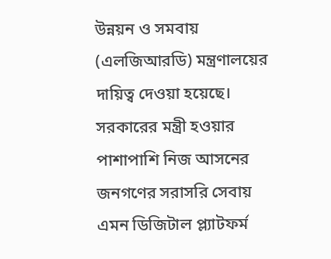উন্নয়ন ও সমবায় (এলজিআরডি) মন্ত্রণালয়ের দায়িত্ব দেওয়া হয়েছে। সরকারের মন্ত্রী হওয়ার পাশাপাশি নিজ আসনের জনগণের সরাসরি সেবায় এমন ডিজিটাল প্ল্যাটফর্ম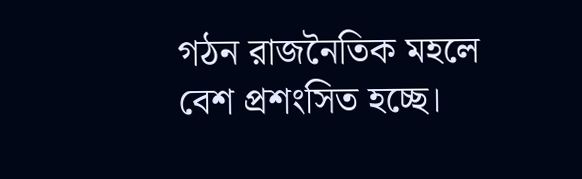গঠন রাজনৈতিক মহলে বেশ প্রশংসিত হচ্ছে।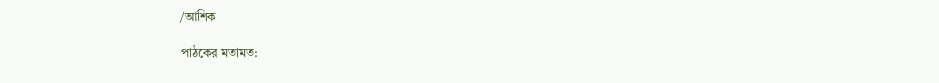/আশিক

পাঠকের মতামত: